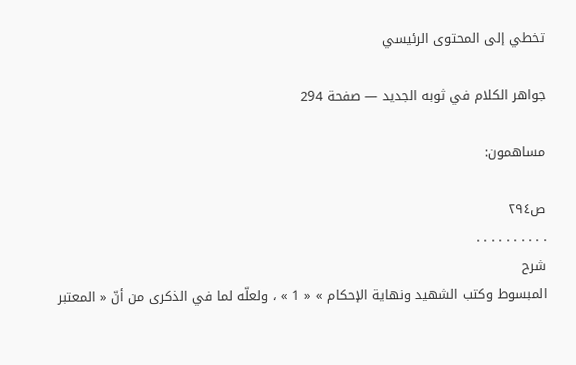تخطي إلى المحتوى الرئيسي

جواهر الكلام في ثوبه الجديد — صفحة 294

مساهمون:

ص٢٩٤
. . . . . . . . . .
شرح
المبسوط وكتب الشهيد ونهاية الإحكام » « 1 » ، ولعلّه لما في الذكرى من أنّ « المعتبر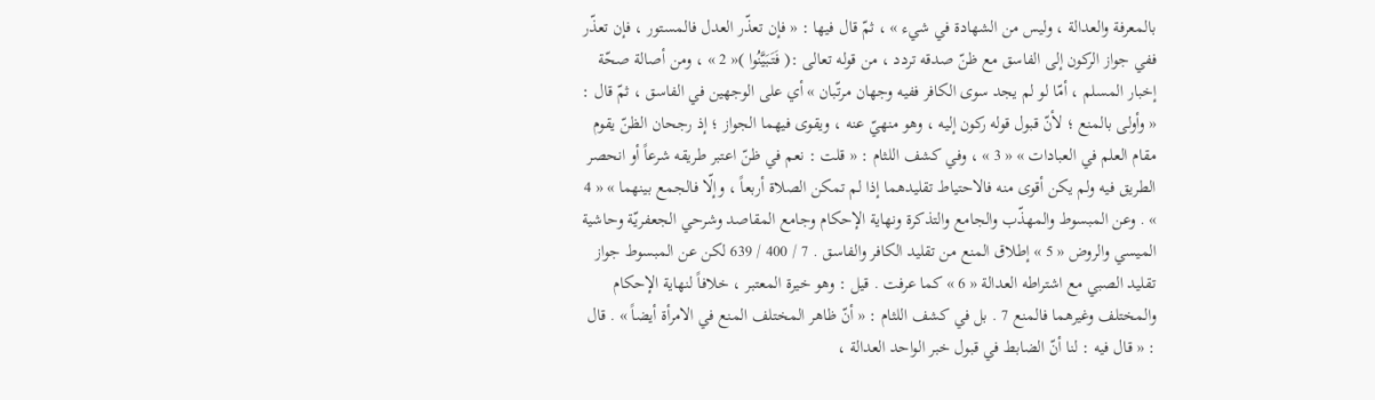بالمعرفة والعدالة ، وليس من الشهادة في شيء » ، ثمّ قال فيها : « فإن تعذّر العدل فالمستور ، فإن تعذّر ففي جواز الركون إلى الفاسق مع ظنّ صدقه تردد ، من قوله تعالى :( فَتَبَيَّنُوا )« 2 » ، ومن أصالة صحّة إخبار المسلم ، أمّا لو لم يجد سوى الكافر ففيه وجهان مرتّبان » أي على الوجهين في الفاسق ، ثمّ قال : « وأولى بالمنع ؛ لأنّ قبول قوله ركون إليه ، وهو منهيّ عنه ، ويقوى فيهما الجواز ؛ إذ رجحان الظنّ يقوم مقام العلم في العبادات » « 3 » ، وفي كشف اللثام : « قلت : نعم في ظنّ اعتبر طريقه شرعاً أو انحصر الطريق فيه ولم يكن أقوى منه فالاحتياط تقليدهما إذا لم تمكن الصلاة أربعاً ، وإلّا فالجمع بينهما » « 4 » . وعن المبسوط والمهذّب والجامع والتذكرة ونهاية الإحكام وجامع المقاصد وشرحي الجعفريّة وحاشية الميسي والروض « 5 » إطلاق المنع من تقليد الكافر والفاسق . 7 / 400 / 639 لكن عن المبسوط جواز تقليد الصبي مع اشتراطه العدالة « 6 » كما عرفت . قيل : وهو خيرة المعتبر ، خلافاً لنهاية الإحكام والمختلف وغيرهما فالمنع 7 . بل في كشف اللثام : « أنّ ظاهر المختلف المنع في الامرأة أيضاً » . قال : « قال فيه : لنا أنّ الضابط في قبول خبر الواحد العدالة ،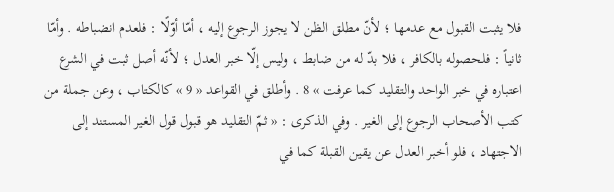فلا يثبت القبول مع عدمها ؛ لأنّ مطلق الظن لا يجوز الرجوع إليه ، أمّا أوّلًا : فلعدم انضباطه . وأمّا ثانياً : فلحصوله بالكافر ، فلا بدّ له من ضابط ، وليس إلّا خبر العدل ؛ لأنّه أصل ثبت في الشرع اعتباره في خبر الواحد والتقليد كما عرفت » 8 . وأطلق في القواعد « 9 » كالكتاب ، وعن جملة من كتب الأصحاب الرجوع إلى الغير . وفي الذكرى : « ثمّ التقليد هو قبول قول الغير المستند إلى الاجتهاد ، فلو أخبر العدل عن يقين القبلة كما في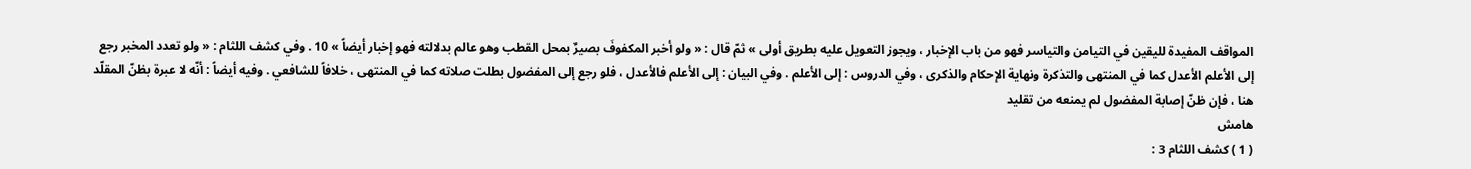المواقف المفيدة لليقين في التيامن والتياسر فهو من باب الإخبار ، ويجوز التعويل عليه بطريق أولى » ثمّ قال : « ولو أخبر المكفوفَ بصيرٌ بمحل القطب وهو عالم بدلالته فهو إخبار أيضاً » 10 . وفي كشف اللثام : « ولو تعدد المخبر رجع إلى الأعلم الأعدل كما في المنتهى والتذكرة ونهاية الإحكام والذكرى ، وفي الدروس : إلى الأعلم . وفي البيان : إلى الأعلم فالأعدل ، فلو رجع إلى المفضول بطلت صلاته كما في المنتهى ، خلافاً للشافعي . وفيه أيضاً : أنّه لا عبرة بظنّ المقلّد هنا ، فإن ظنّ إصابة المفضول لم يمنعه من تقليد
هامش
( 1 ) كشف اللثام 3 :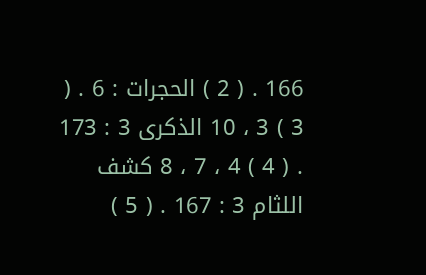166 . ( 2 ) الحجرات : 6 . ( 3 ) 3 ، 10 الذكرى 3 : 173 . ( 4 ) 4 ، 7 ، 8 كشف اللثام 3 : 167 . ( 5 )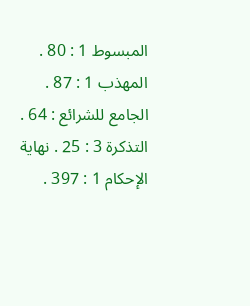المبسوط 1 : 80 . المهذب 1 : 87 . الجامع للشرائع : 64 . التذكرة 3 : 25 . نهاية الإحكام 1 : 397 .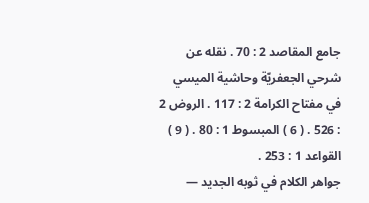جامع المقاصد 2 : 70 . نقله عن شرحي الجعفريّة وحاشية الميسي في مفتاح الكرامة 2 : 117 . الروض 2 : 526 . ( 6 ) المبسوط 1 : 80 . ( 9 ) القواعد 1 : 253 .
جواهر الكلام في ثوبه الجديد —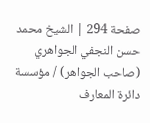صفحة 294 | الشيخ محمد حسن النجفي الجواهري (صاحب الجواهر) / مؤسسة دائرة المعارف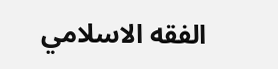الفقه الاسلامي